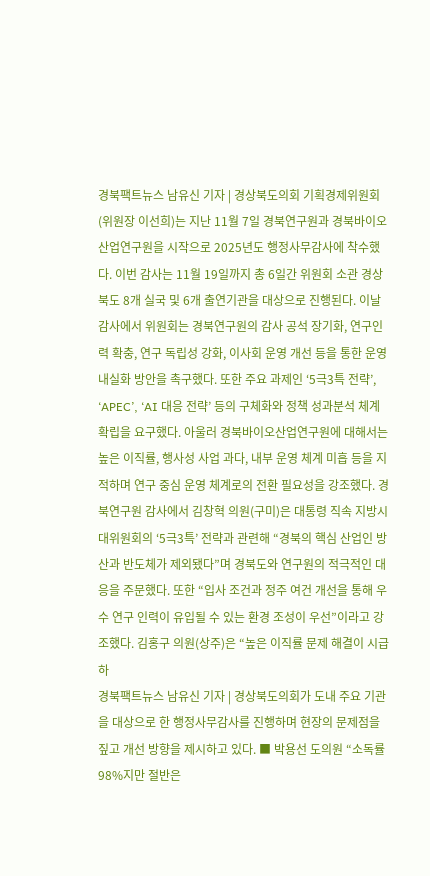경북팩트뉴스 남유신 기자 | 경상북도의회 기획경제위원회(위원장 이선희)는 지난 11월 7일 경북연구원과 경북바이오산업연구원을 시작으로 2025년도 행정사무감사에 착수했다. 이번 감사는 11월 19일까지 총 6일간 위원회 소관 경상북도 8개 실국 및 6개 출연기관을 대상으로 진행된다. 이날 감사에서 위원회는 경북연구원의 감사 공석 장기화, 연구인력 확충, 연구 독립성 강화, 이사회 운영 개선 등을 통한 운영 내실화 방안을 촉구했다. 또한 주요 과제인 ‘5극3특 전략’, ‘APEC’, ‘AI 대응 전략’ 등의 구체화와 정책 성과분석 체계 확립을 요구했다. 아울러 경북바이오산업연구원에 대해서는 높은 이직률, 행사성 사업 과다, 내부 운영 체계 미흡 등을 지적하며 연구 중심 운영 체계로의 전환 필요성을 강조했다. 경북연구원 감사에서 김창혁 의원(구미)은 대통령 직속 지방시대위원회의 ‘5극3특’ 전략과 관련해 “경북의 핵심 산업인 방산과 반도체가 제외됐다”며 경북도와 연구원의 적극적인 대응을 주문했다. 또한 “입사 조건과 정주 여건 개선을 통해 우수 연구 인력이 유입될 수 있는 환경 조성이 우선”이라고 강조했다. 김홍구 의원(상주)은 “높은 이직률 문제 해결이 시급하
경북팩트뉴스 남유신 기자 | 경상북도의회가 도내 주요 기관을 대상으로 한 행정사무감사를 진행하며 현장의 문제점을 짚고 개선 방향을 제시하고 있다. ■ 박용선 도의원 “소독률 98%지만 절반은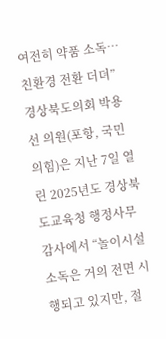여전히 약품 소독… 친환경 전환 더뎌” 경상북도의회 박용선 의원(포항, 국민의힘)은 지난 7일 열린 2025년도 경상북도교육청 행정사무감사에서 “놀이시설 소독은 거의 전면 시행되고 있지만, 절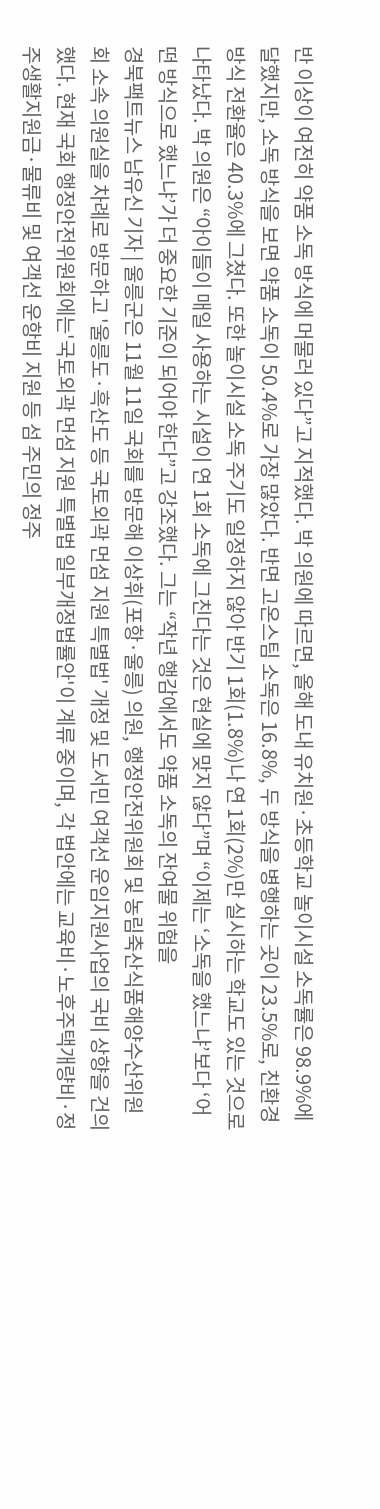반 이상이 여전히 약품 소독 방식에 머물러 있다”고 지적했다. 박 의원에 따르면, 올해 도내 유치원·초등학교 놀이시설 소독률은 98.9%에 달했지만, 소독 방식을 보면 약품 소독이 50.4%로 가장 많았다. 반면 고온스팀 소독은 16.8%, 두 방식을 병행하는 곳이 23.5%로, 친환경 방식 전환율은 40.3%에 그쳤다. 또한 놀이시설 소독 주기도 일정하지 않아 반기 1회(1.8%)나 연 1회(2%)만 실시하는 학교도 있는 것으로 나타났다. 박 의원은 “아이들이 매일 사용하는 시설이 연 1회 소독에 그친다는 것은 현실에 맞지 않다”며 “이제는 ‘소독을 했느냐’보다 ‘어떤 방식으로 했느냐’가 더 중요한 기준이 되어야 한다”고 강조했다. 그는 “작년 행감에서도 약품 소독의 잔여물 위험을
경북팩트뉴스 남유신 기자 | 울릉군은 11월 11일 국회를 방문해 이상휘(포항·울릉) 의원, 행정안전위원회 및 농림축산식품해양수산위원회 소속 의원실을 차례로 방문하고 '울릉도·흑산도 등 국토외곽 먼섬 지원 특별법' 개정 및 도서민 여객선 운임지원사업의 국비 상향을 건의했다. 현재 국회 행정안전위원회에는'국토외곽 먼섬 지원 특별법 일부개정법률안'이 계류 중이며, 각 법안에는 교육비·노후주택개량비·정주생활지원금·물류비 및 여객선 운항비 지원 등 섬 주민의 정주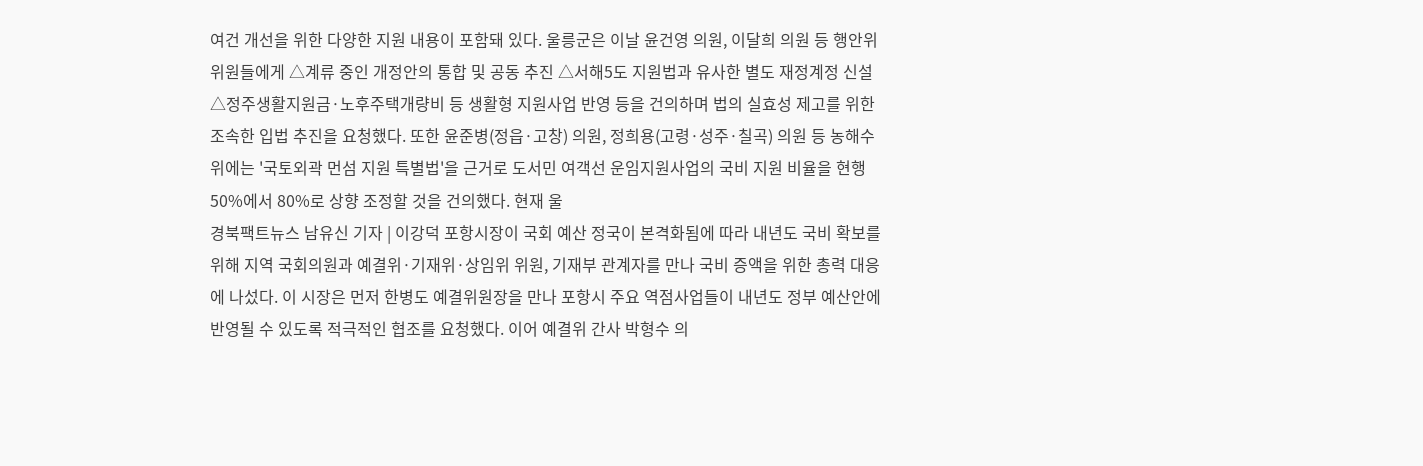여건 개선을 위한 다양한 지원 내용이 포함돼 있다. 울릉군은 이날 윤건영 의원, 이달희 의원 등 행안위 위원들에게 △계류 중인 개정안의 통합 및 공동 추진 △서해5도 지원법과 유사한 별도 재정계정 신설 △정주생활지원금·노후주택개량비 등 생활형 지원사업 반영 등을 건의하며 법의 실효성 제고를 위한 조속한 입법 추진을 요청했다. 또한 윤준병(정읍·고창) 의원, 정희용(고령·성주·칠곡) 의원 등 농해수위에는 '국토외곽 먼섬 지원 특별법'을 근거로 도서민 여객선 운임지원사업의 국비 지원 비율을 현행 50%에서 80%로 상향 조정할 것을 건의했다. 현재 울
경북팩트뉴스 남유신 기자 | 이강덕 포항시장이 국회 예산 정국이 본격화됨에 따라 내년도 국비 확보를 위해 지역 국회의원과 예결위·기재위·상임위 위원, 기재부 관계자를 만나 국비 증액을 위한 총력 대응에 나섰다. 이 시장은 먼저 한병도 예결위원장을 만나 포항시 주요 역점사업들이 내년도 정부 예산안에 반영될 수 있도록 적극적인 협조를 요청했다. 이어 예결위 간사 박형수 의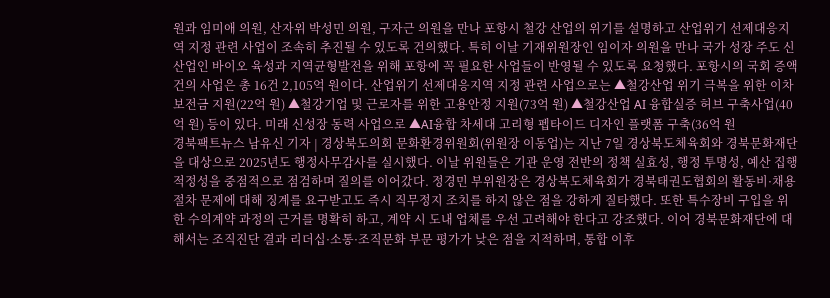원과 임미애 의원, 산자위 박성민 의원, 구자근 의원을 만나 포항시 철강 산업의 위기를 설명하고 산업위기 선제대응지역 지정 관련 사업이 조속히 추진될 수 있도록 건의했다. 특히 이날 기재위원장인 임이자 의원을 만나 국가 성장 주도 신산업인 바이오 육성과 지역균형발전을 위해 포항에 꼭 필요한 사업들이 반영될 수 있도록 요청했다. 포항시의 국회 증액 건의 사업은 총 16건 2,105억 원이다. 산업위기 선제대응지역 지정 관련 사업으로는 ▲철강산업 위기 극복을 위한 이차보전금 지원(22억 원) ▲철강기업 및 근로자를 위한 고용안정 지원(73억 원) ▲철강산업 AI 융합실증 허브 구축사업(40억 원) 등이 있다. 미래 신성장 동력 사업으로 ▲AI융합 차세대 고리형 펩타이드 디자인 플랫폼 구축(36억 원
경북팩트뉴스 남유신 기자 | 경상북도의회 문화환경위원회(위원장 이동업)는 지난 7일 경상북도체육회와 경북문화재단을 대상으로 2025년도 행정사무감사를 실시했다. 이날 위원들은 기관 운영 전반의 정책 실효성, 행정 투명성, 예산 집행 적정성을 중점적으로 점검하며 질의를 이어갔다. 정경민 부위원장은 경상북도체육회가 경북태권도협회의 활동비·채용 절차 문제에 대해 징계를 요구받고도 즉시 직무정지 조치를 하지 않은 점을 강하게 질타했다. 또한 특수장비 구입을 위한 수의계약 과정의 근거를 명확히 하고, 계약 시 도내 업체를 우선 고려해야 한다고 강조했다. 이어 경북문화재단에 대해서는 조직진단 결과 리더십·소통·조직문화 부문 평가가 낮은 점을 지적하며, 통합 이후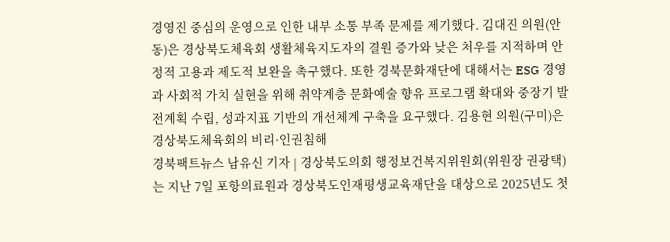경영진 중심의 운영으로 인한 내부 소통 부족 문제를 제기했다. 김대진 의원(안동)은 경상북도체육회 생활체육지도자의 결원 증가와 낮은 처우를 지적하며 안정적 고용과 제도적 보완을 촉구했다. 또한 경북문화재단에 대해서는 ESG 경영과 사회적 가치 실현을 위해 취약계층 문화예술 향유 프로그램 확대와 중장기 발전계획 수립, 성과지표 기반의 개선체계 구축을 요구했다. 김용현 의원(구미)은 경상북도체육회의 비리·인권침해
경북팩트뉴스 남유신 기자 | 경상북도의회 행정보건복지위원회(위원장 권광택)는 지난 7일 포항의료원과 경상북도인재평생교육재단을 대상으로 2025년도 첫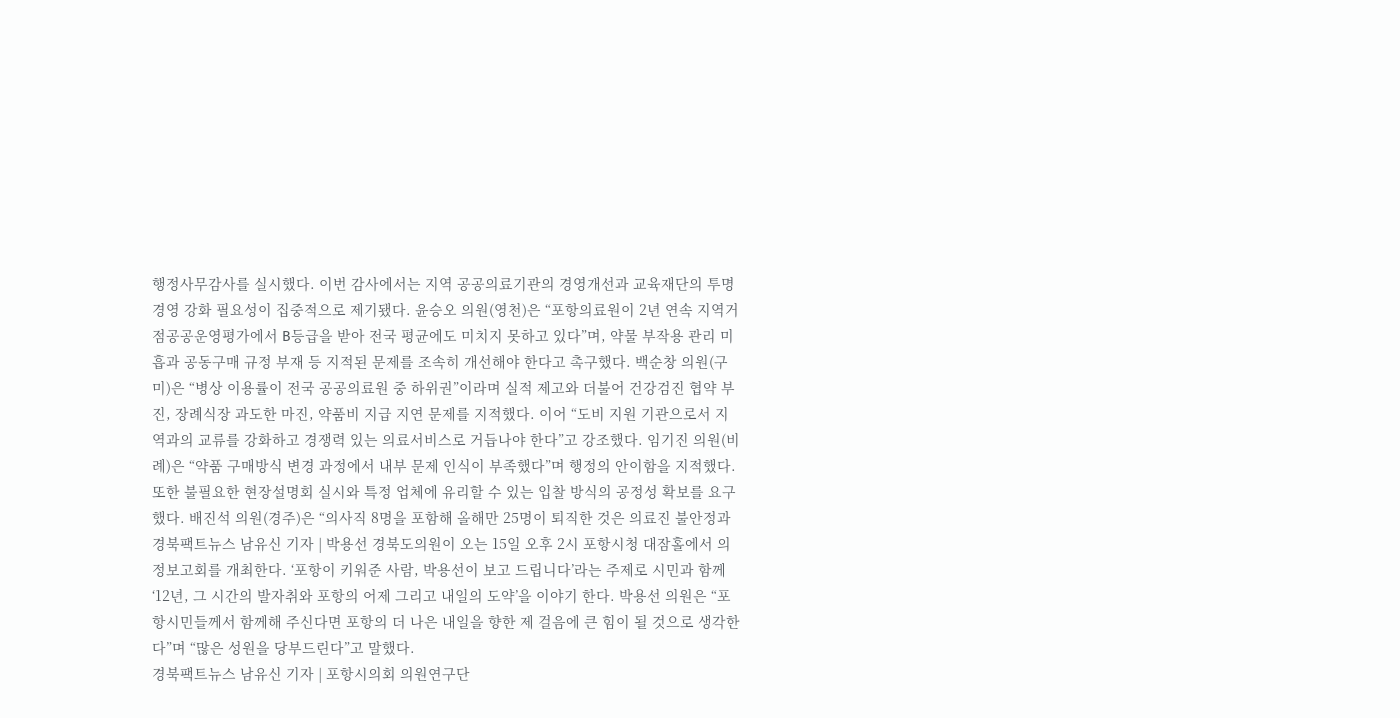행정사무감사를 실시했다. 이번 감사에서는 지역 공공의료기관의 경영개선과 교육재단의 투명경영 강화 필요성이 집중적으로 제기됐다. 윤승오 의원(영천)은 “포항의료원이 2년 연속 지역거점공공운영평가에서 B등급을 받아 전국 평균에도 미치지 못하고 있다”며, 약물 부작용 관리 미흡과 공동구매 규정 부재 등 지적된 문제를 조속히 개선해야 한다고 촉구했다. 백순창 의원(구미)은 “병상 이용률이 전국 공공의료원 중 하위권”이라며 실적 제고와 더불어 건강검진 협약 부진, 장례식장 과도한 마진, 약품비 지급 지연 문제를 지적했다. 이어 “도비 지원 기관으로서 지역과의 교류를 강화하고 경쟁력 있는 의료서비스로 거듭나야 한다”고 강조했다. 임기진 의원(비례)은 “약품 구매방식 변경 과정에서 내부 문제 인식이 부족했다”며 행정의 안이함을 지적했다. 또한 불필요한 현장설명회 실시와 특정 업체에 유리할 수 있는 입찰 방식의 공정성 확보를 요구했다. 배진석 의원(경주)은 “의사직 8명을 포함해 올해만 25명이 퇴직한 것은 의료진 불안정과
경북팩트뉴스 남유신 기자 | 박용선 경북도의원이 오는 15일 오후 2시 포항시청 대잠홀에서 의정보고회를 개최한다. ‘포항이 키워준 사람, 박용선이 보고 드립니다’라는 주제로 시민과 함께 ‘12년, 그 시간의 발자취와 포항의 어제 그리고 내일의 도약’을 이야기 한다. 박용선 의원은 “포항시민들께서 함께해 주신다면 포항의 더 나은 내일을 향한 제 걸음에 큰 힘이 될 것으로 생각한다”며 “많은 성원을 당부드린다”고 말했다.
경북팩트뉴스 남유신 기자 | 포항시의회 의원연구단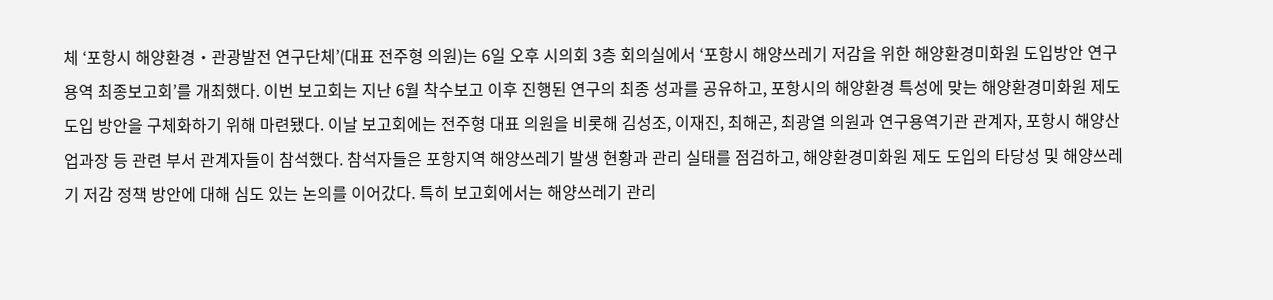체 ‘포항시 해양환경‧관광발전 연구단체’(대표 전주형 의원)는 6일 오후 시의회 3층 회의실에서 ‘포항시 해양쓰레기 저감을 위한 해양환경미화원 도입방안 연구용역 최종보고회’를 개최했다. 이번 보고회는 지난 6월 착수보고 이후 진행된 연구의 최종 성과를 공유하고, 포항시의 해양환경 특성에 맞는 해양환경미화원 제도 도입 방안을 구체화하기 위해 마련됐다. 이날 보고회에는 전주형 대표 의원을 비롯해 김성조, 이재진, 최해곤, 최광열 의원과 연구용역기관 관계자, 포항시 해양산업과장 등 관련 부서 관계자들이 참석했다. 참석자들은 포항지역 해양쓰레기 발생 현황과 관리 실태를 점검하고, 해양환경미화원 제도 도입의 타당성 및 해양쓰레기 저감 정책 방안에 대해 심도 있는 논의를 이어갔다. 특히 보고회에서는 해양쓰레기 관리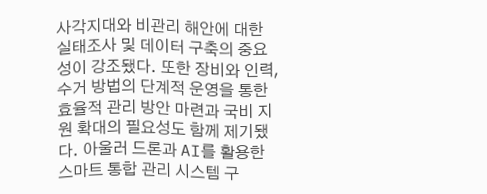사각지대와 비관리 해안에 대한 실태조사 및 데이터 구축의 중요성이 강조됐다. 또한 장비와 인력, 수거 방법의 단계적 운영을 통한 효율적 관리 방안 마련과 국비 지원 확대의 필요성도 함께 제기됐다. 아울러 드론과 AI를 활용한 스마트 통합 관리 시스템 구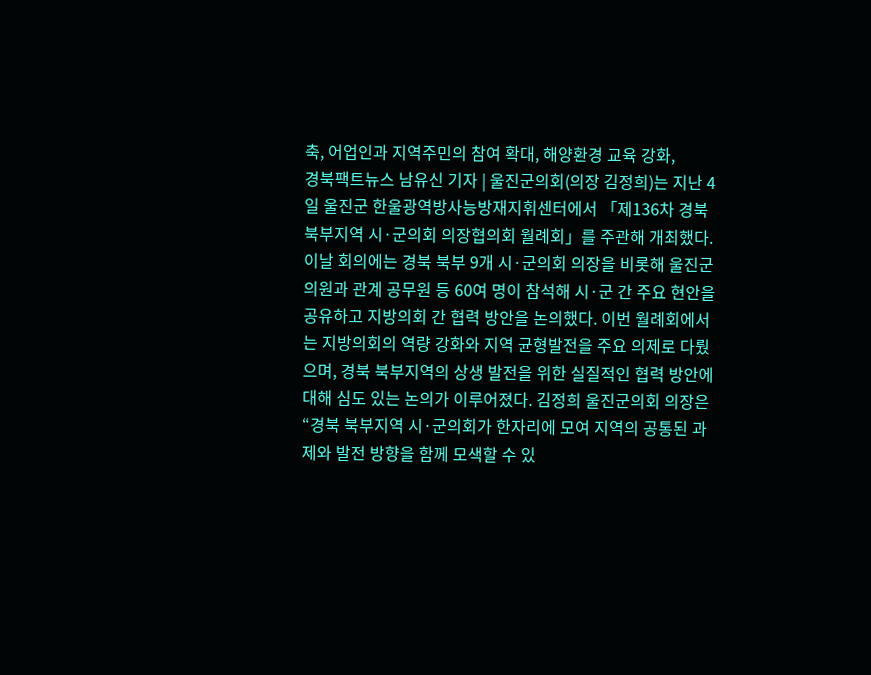축, 어업인과 지역주민의 참여 확대, 해양환경 교육 강화,
경북팩트뉴스 남유신 기자 | 울진군의회(의장 김정희)는 지난 4일 울진군 한울광역방사능방재지휘센터에서 「제136차 경북 북부지역 시·군의회 의장협의회 월례회」를 주관해 개최했다. 이날 회의에는 경북 북부 9개 시·군의회 의장을 비롯해 울진군의원과 관계 공무원 등 60여 명이 참석해 시·군 간 주요 현안을 공유하고 지방의회 간 협력 방안을 논의했다. 이번 월례회에서는 지방의회의 역량 강화와 지역 균형발전을 주요 의제로 다뤘으며, 경북 북부지역의 상생 발전을 위한 실질적인 협력 방안에 대해 심도 있는 논의가 이루어졌다. 김정희 울진군의회 의장은 “경북 북부지역 시·군의회가 한자리에 모여 지역의 공통된 과제와 발전 방향을 함께 모색할 수 있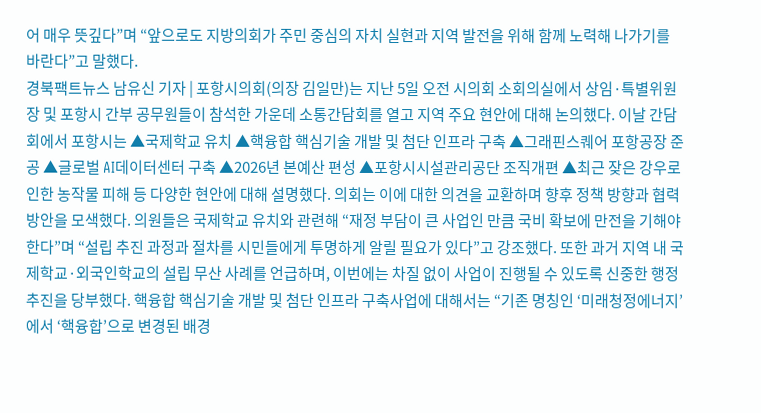어 매우 뜻깊다”며 “앞으로도 지방의회가 주민 중심의 자치 실현과 지역 발전을 위해 함께 노력해 나가기를 바란다”고 말했다.
경북팩트뉴스 남유신 기자 | 포항시의회(의장 김일만)는 지난 5일 오전 시의회 소회의실에서 상임·특별위원장 및 포항시 간부 공무원들이 참석한 가운데 소통간담회를 열고 지역 주요 현안에 대해 논의했다. 이날 간담회에서 포항시는 ▲국제학교 유치 ▲핵융합 핵심기술 개발 및 첨단 인프라 구축 ▲그래핀스퀘어 포항공장 준공 ▲글로벌 AI데이터센터 구축 ▲2026년 본예산 편성 ▲포항시시설관리공단 조직개편 ▲최근 잦은 강우로 인한 농작물 피해 등 다양한 현안에 대해 설명했다. 의회는 이에 대한 의견을 교환하며 향후 정책 방향과 협력 방안을 모색했다. 의원들은 국제학교 유치와 관련해 “재정 부담이 큰 사업인 만큼 국비 확보에 만전을 기해야 한다”며 “설립 추진 과정과 절차를 시민들에게 투명하게 알릴 필요가 있다”고 강조했다. 또한 과거 지역 내 국제학교·외국인학교의 설립 무산 사례를 언급하며, 이번에는 차질 없이 사업이 진행될 수 있도록 신중한 행정 추진을 당부했다. 핵융합 핵심기술 개발 및 첨단 인프라 구축사업에 대해서는 “기존 명칭인 ‘미래청정에너지’에서 ‘핵융합’으로 변경된 배경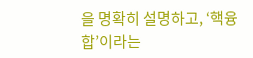을 명확히 설명하고, ‘핵융합’이라는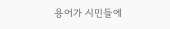용어가 시민들에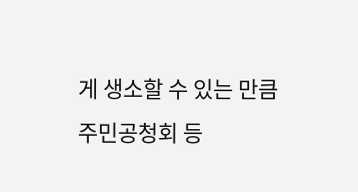게 생소할 수 있는 만큼 주민공청회 등